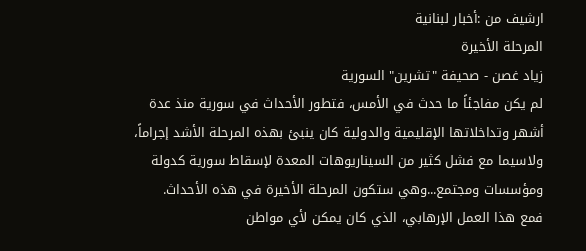ارشيف من :أخبار لبنانية
المرحلة الأخيرة
زياد غصن - صحيفة "تشرين" السورية
لم يكن مفاجئاً ما حدث في الأمس، فتطور الأحداث في سورية منذ عدة أشهر وتداخلاتها الإقليمية والدولية كان ينبئ بهذه المرحلة الأشد إجراماً، ولاسيما مع فشل كثير من السيناريوهات المعدة لإسقاط سورية كدولة ومؤسسات ومجتمع...وهي ستكون المرحلة الأخيرة في هذه الأحداث.
فمع هذا العمل الإرهابي، الذي كان يمكن لأي مواطن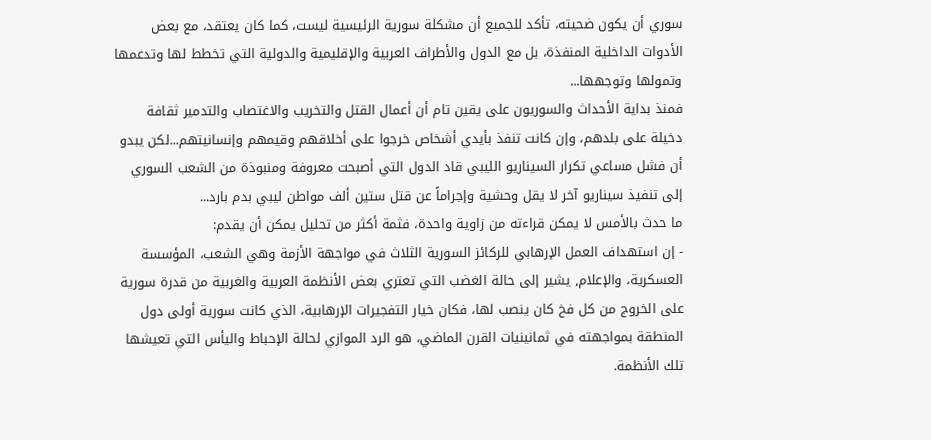سوري أن يكون ضحيته، تأكد للجميع أن مشكلة سورية الرئيسية ليست، كما كان يعتقد، مع بعض الأدوات الداخلية المنفذة، بل مع الدول والأطراف العربية والإقليمية والدولية التي تخطط لها وتدعمها وتمولها وتوجهها...
فمنذ بداية الأحداث والسوريون على يقين تام أن أعمال القتل والتخريب والاغتصاب والتدمير ثقافة دخيلة على بلدهم، وإن كانت تنفذ بأيدي أشخاص خرجوا على أخلاقهم وقيمهم وإنسانيتهم...لكن يبدو أن فشل مساعي تكرار السيناريو الليبي قاد الدول التي أصبحت معروفة ومنبوذة من الشعب السوري إلى تنفيذ سيناريو آخر لا يقل وحشية وإجراماً عن قتل ستين ألف مواطن ليبي بدم بارد...
ما حدث بالأمس لا يمكن قراءته من زاوية واحدة، فثمة أكثر من تحليل يمكن أن يقدم:
- إن استهداف العمل الإرهابي للركائز السورية الثلاث في مواجهة الأزمة وهي الشعب، المؤسسة العسكرية، والإعلام, يشير إلى حالة الغضب التي تعتري بعض الأنظمة العربية والغربية من قدرة سورية على الخروج من كل فخ كان ينصب لها، فكان خيار التفجيرات الإرهابية، الذي كانت سورية أولى دول المنطقة بمواجهته في ثمانينيات القرن الماضي، هو الرد الموازي لحالة الإحباط واليأس التي تعيشها تلك الأنظمة.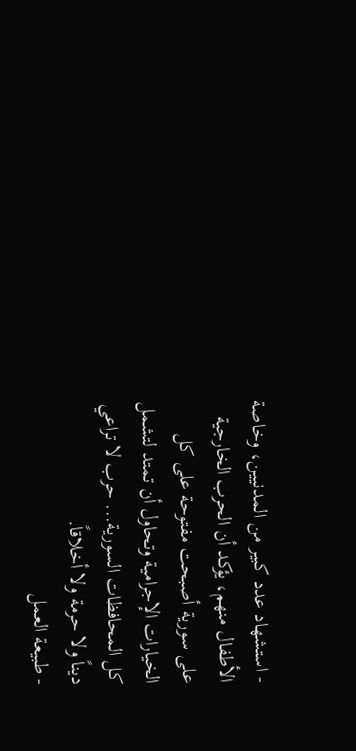- استشهاد عدد كبير من المدنيين، وخاصة الأطفال منهم، يؤكد أن الحرب الخارجية على سورية أصبحت مفتوحة على كل الخيارات الإجرامية وتحاول أن تمتد لتشمل كل المحافظات السورية... حرب لا تراعي ديناً ولا حرمة ولا أخلاقاً.
- طبيعة العمل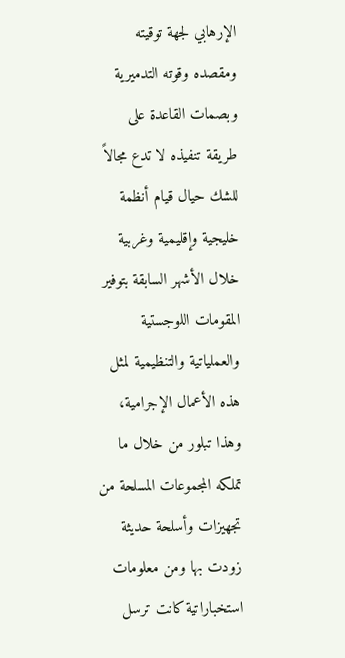الإرهابي لجهة توقيته ومقصده وقوته التدميرية وبصمات القاعدة على طريقة تنفيذه لا تدع مجالاً للشك حيال قيام أنظمة خليجية وإقليمية وغربية خلال الأشهر السابقة بتوفير المقومات اللوجستية والعملياتية والتنظيمية لمثل هذه الأعمال الإجرامية، وهذا تبلور من خلال ما تملكه المجموعات المسلحة من تجهيزات وأسلحة حديثة زودت بها ومن معلومات استخباراتية كانت ترسل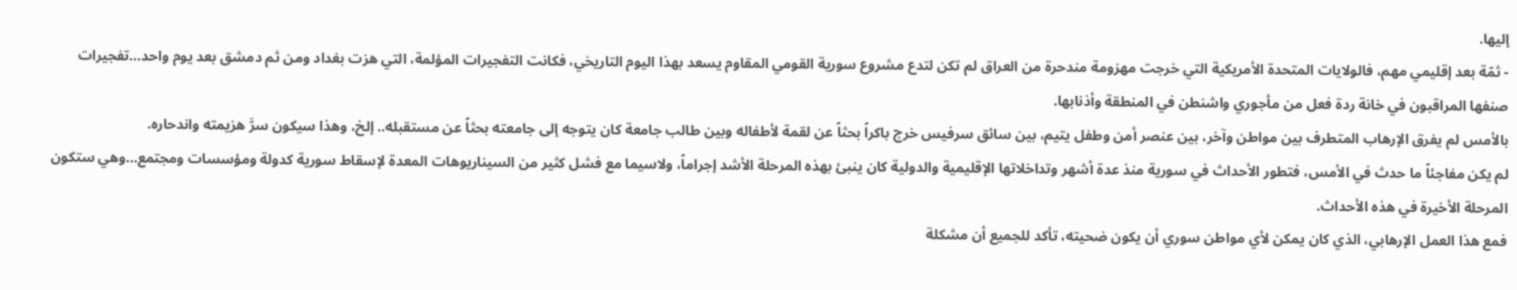إليها.
- ثمّة بعد إقليمي مهم، فالولايات المتحدة الأمريكية التي خرجت مهزومة مندحرة من العراق لم تكن لتدع مشروع سورية القومي المقاوم يسعد بهذا اليوم التاريخي، فكانت التفجيرات المؤلمة، التي هزت بغداد ومن ثم دمشق بعد يوم واحد...تفجيرات صنفها المراقبون في خانة ردة فعل من مأجوري واشنطن في المنطقة وأذنابها.
بالأمس لم يفرق الإرهاب المتطرف بين مواطن وآخر، بين عنصر أمن وطفل يتيم، بين سائق سرفيس خرج باكراً بحثاً عن لقمة لأطفاله وبين طالب جامعة كان يتوجه إلى جامعته بحثاً عن مستقبله.. إلخ، وهذا سيكون سرَّ هزيمته واندحاره.
لم يكن مفاجئاً ما حدث في الأمس، فتطور الأحداث في سورية منذ عدة أشهر وتداخلاتها الإقليمية والدولية كان ينبئ بهذه المرحلة الأشد إجراماً، ولاسيما مع فشل كثير من السيناريوهات المعدة لإسقاط سورية كدولة ومؤسسات ومجتمع...وهي ستكون المرحلة الأخيرة في هذه الأحداث.
فمع هذا العمل الإرهابي، الذي كان يمكن لأي مواطن سوري أن يكون ضحيته، تأكد للجميع أن مشكلة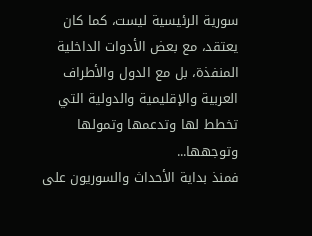سورية الرئيسية ليست، كما كان يعتقد، مع بعض الأدوات الداخلية المنفذة، بل مع الدول والأطراف العربية والإقليمية والدولية التي تخطط لها وتدعمها وتمولها وتوجهها...
فمنذ بداية الأحداث والسوريون على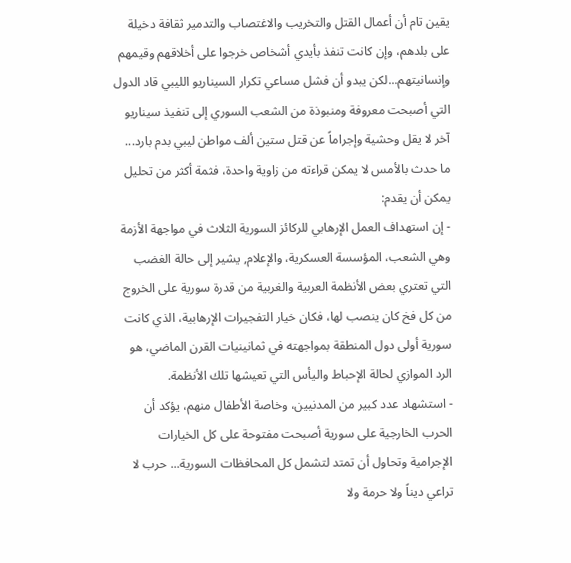يقين تام أن أعمال القتل والتخريب والاغتصاب والتدمير ثقافة دخيلة على بلدهم، وإن كانت تنفذ بأيدي أشخاص خرجوا على أخلاقهم وقيمهم وإنسانيتهم...لكن يبدو أن فشل مساعي تكرار السيناريو الليبي قاد الدول التي أصبحت معروفة ومنبوذة من الشعب السوري إلى تنفيذ سيناريو آخر لا يقل وحشية وإجراماً عن قتل ستين ألف مواطن ليبي بدم بارد...
ما حدث بالأمس لا يمكن قراءته من زاوية واحدة، فثمة أكثر من تحليل يمكن أن يقدم:
- إن استهداف العمل الإرهابي للركائز السورية الثلاث في مواجهة الأزمة وهي الشعب، المؤسسة العسكرية، والإعلام, يشير إلى حالة الغضب التي تعتري بعض الأنظمة العربية والغربية من قدرة سورية على الخروج من كل فخ كان ينصب لها، فكان خيار التفجيرات الإرهابية، الذي كانت سورية أولى دول المنطقة بمواجهته في ثمانينيات القرن الماضي، هو الرد الموازي لحالة الإحباط واليأس التي تعيشها تلك الأنظمة.
- استشهاد عدد كبير من المدنيين، وخاصة الأطفال منهم، يؤكد أن الحرب الخارجية على سورية أصبحت مفتوحة على كل الخيارات الإجرامية وتحاول أن تمتد لتشمل كل المحافظات السورية... حرب لا تراعي ديناً ولا حرمة ولا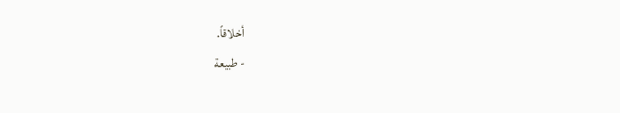أخلاقاً.
- طبيعة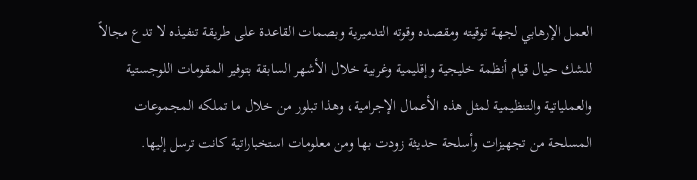العمل الإرهابي لجهة توقيته ومقصده وقوته التدميرية وبصمات القاعدة على طريقة تنفيذه لا تدع مجالاً للشك حيال قيام أنظمة خليجية وإقليمية وغربية خلال الأشهر السابقة بتوفير المقومات اللوجستية والعملياتية والتنظيمية لمثل هذه الأعمال الإجرامية، وهذا تبلور من خلال ما تملكه المجموعات المسلحة من تجهيزات وأسلحة حديثة زودت بها ومن معلومات استخباراتية كانت ترسل إليها.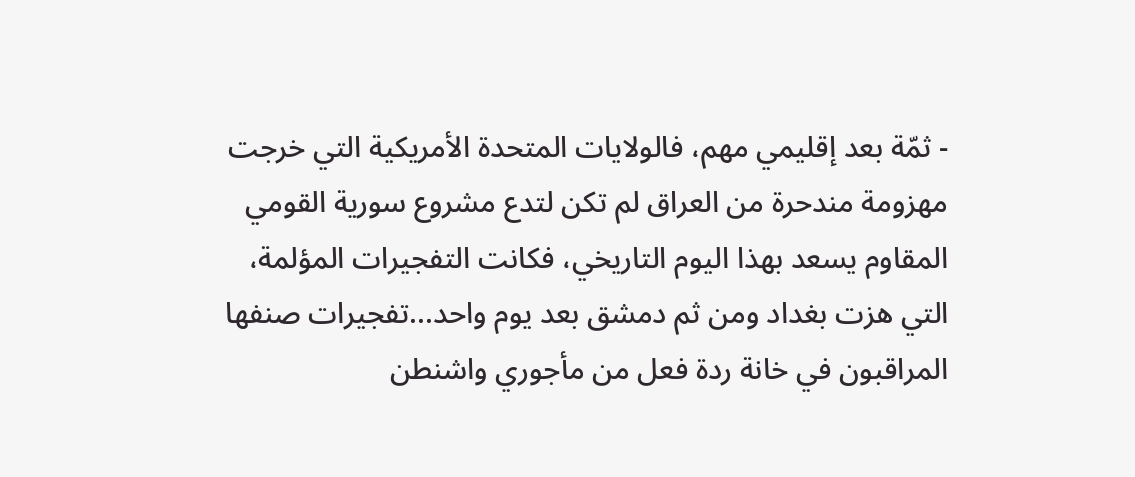- ثمّة بعد إقليمي مهم، فالولايات المتحدة الأمريكية التي خرجت مهزومة مندحرة من العراق لم تكن لتدع مشروع سورية القومي المقاوم يسعد بهذا اليوم التاريخي، فكانت التفجيرات المؤلمة، التي هزت بغداد ومن ثم دمشق بعد يوم واحد...تفجيرات صنفها المراقبون في خانة ردة فعل من مأجوري واشنطن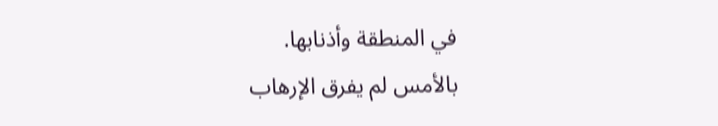في المنطقة وأذنابها.
بالأمس لم يفرق الإرهاب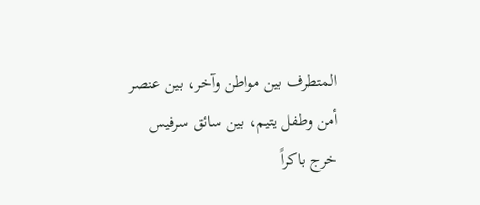المتطرف بين مواطن وآخر، بين عنصر أمن وطفل يتيم، بين سائق سرفيس خرج باكراً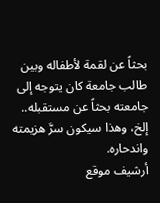بحثاً عن لقمة لأطفاله وبين طالب جامعة كان يتوجه إلى جامعته بحثاً عن مستقبله.. إلخ، وهذا سيكون سرَّ هزيمته واندحاره.
أرشيف موقع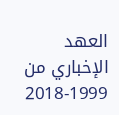العهد الإخباري من 1999-2018